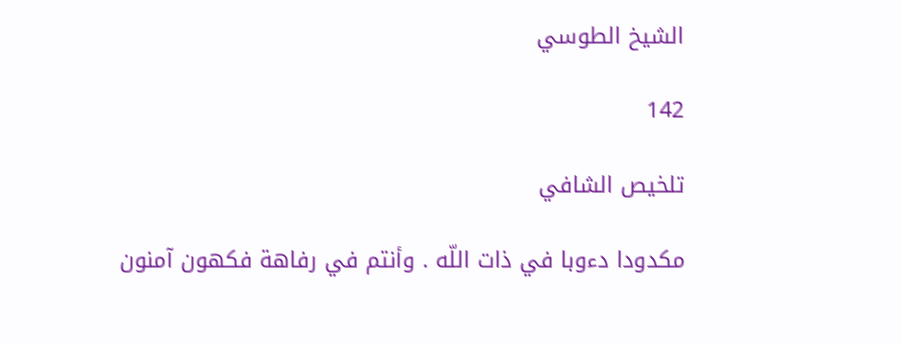الشيخ الطوسي

142

تلخيص الشافي

مكدودا دءوبا في ذات اللّه . وأنتم في رفاهة فكهون آمنون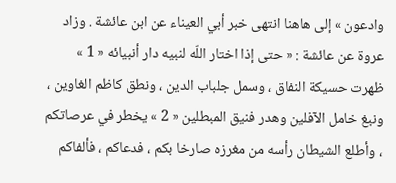وادعون » إلى هاهنا انتهى خبر أبي العيناء عن ابن عائشة . وزاد عروة عن عائشة : « حتى إذا اختار اللّه لنبيه دار أنبيائه « 1 » ظهرت حسيكة النفاق ، وسمل جلباب الدين ، ونطق كاظم الغاوين ، ونبغ خامل الآفلين وهدر فنيق المبطلين « 2 » يخطر في عرصاتكم ، وأطلع الشيطان رأسه من مغرزه صارخا بكم ، فدعاكم ، فألفاكم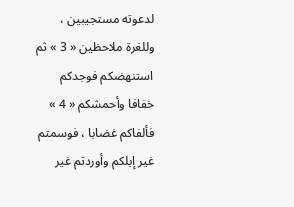لدعوته مستجيبين ، وللغرة ملاحظين « 3 » ثم استنهضكم فوجدكم خفافا وأحمشكم « 4 » فألفاكم غضابا ، فوسمتم غير إبلكم وأوردتم غير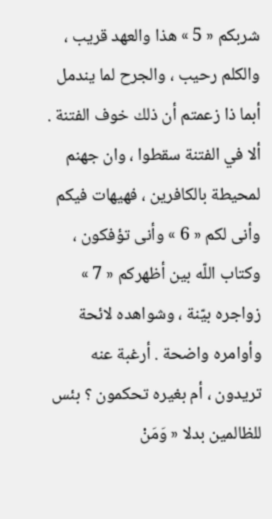شربكم « 5 » هذا والعهد قريب ، والكلم رحيب ، والجرح لما يندمل أبما ذا زعمتم أن ذلك خوف الفتنة . ألا في الفتنة سقطوا ، وان جهنم لمحيطة بالكافرين ، فهيهات فيكم وأنى لكم « 6 » وأنى تؤفكون ، وكتاب اللّه بين أظهركم « 7 » زواجره بيّنة ، وشواهده لائحة وأوامره واضحة . أرغبة عنه تريدون ، أم بغيره تحكمون ؟ بئس للظالمين بدلا « وَمَنْ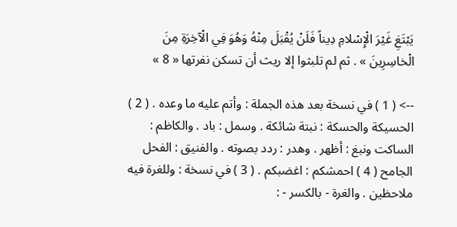يَبْتَغِ غَيْرَ الْإِسْلامِ دِيناً فَلَنْ يُقْبَلَ مِنْهُ وَهُوَ فِي الْآخِرَةِ مِنَ الْخاسِرِينَ » . ثم لم تلبثوا إلا ريث أن تسكن نفرتها « 8 »

--> ( 1 ) في نسخة بعد هذه الجملة : وأتم عليه ما وعده . ( 2 ) الحسيكة والحسكة : نبتة شائكة . وسمل : باد . والكاظم : الساكت ونبغ : أظهر . وهدر : ردد بصوته . والفنيق : الفحل الجامح ( 4 ) احمشكم : اغضبكم . ( 3 ) في نسخة : وللغرة فيه ملاحظين . والغرة - بالكسر - :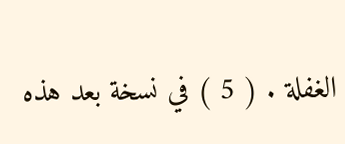الغفلة . ( 5 ) في نسخة بعد هذه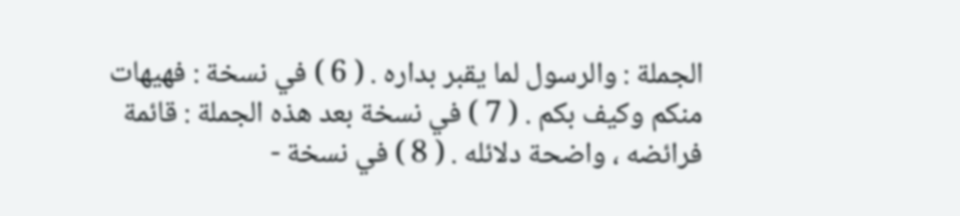الجملة : والرسول لما يقبر بداره . ( 6 ) في نسخة : فهيهات منكم وكيف بكم . ( 7 ) في نسخة بعد هذه الجملة : قائمة فرائضه ، واضحة دلائله . ( 8 ) في نسخة -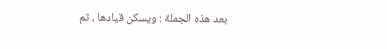بعد هذه الجملة : ويسكن قيادها ، ثم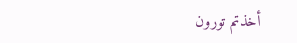أخذتم تورون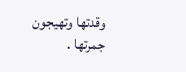وقدتها وتهيجون جمرتها .